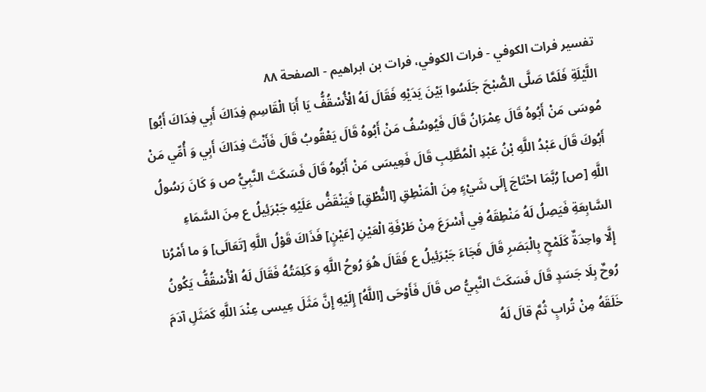تفسير فرات الكوفي - فرات الكوفي، فرات بن ابراهيم - الصفحة ٨٨
اللَّيْلَةِ فَلَمَّا صَلَّى الصُّبْحَ جَلَسُوا بَيْنَ يَدَيْهِ فَقَالَ لَهُ الْأُسْقُفُّ يَا أَبَا الْقَاسِمِ فِدَاكَ أَبِي فِدَاكَ أَبُو] مُوسَى مَنْ أَبُوهُ قَالَ عِمْرَانُ قَالَ فَيُوسُفُ مَنْ أَبُوهُ قَالَ يَعْقُوبُ قَالَ فَأَنْتَ فِدَاكَ أَبِي وَ أُمِّي مَنْ أَبُوكَ قَالَ عَبْدُ اللَّهِ بْنُ عَبْدِ الْمُطَّلِبِ قَالَ فَعِيسَى مَنْ أَبُوهُ قَالَ فَسَكَتَ النَّبِيُّ ص وَ كَانَ رَسُولُ اللَّهِ [ص] رُبَّمَا احْتَاجَ إِلَى شَيْءٍ مِنَ الْمَنْطِقِ [النُّطْقِ] فَيَنْقَضُّ عَلَيْهِ جَبْرَئِيلُ ع مِنَ السَّمَاءِ السَّابِعَةِ فَيَصِلُ لَهُ مَنْطِقَهُ فِي أَسْرَعَ مِنْ طَرْفَةِ الْعَيْنِ [عَيْنٍ] فَذَاكَ قَوْلُ اللَّهِ [تَعَالَى] وَ ما أَمْرُنا إِلَّا واحِدَةٌ كَلَمْحٍ بِالْبَصَرِ قَالَ فَجَاءَ جَبْرَئِيلُ ع فَقَالَ هُوَ رُوحُ اللَّهِ وَ كَلِمَتُهُ فَقَالَ لَهُ الْأُسْقُفُّ يَكُونُ رُوحٌ بِلَا جَسَدٍ قَالَ فَسَكَتَ النَّبِيُّ ص قَالَ فَأَوْحَى [اللَّهُ] إِلَيْهِ إِنَّ مَثَلَ عِيسى عِنْدَ اللَّهِ كَمَثَلِ آدَمَ خَلَقَهُ مِنْ تُرابٍ ثُمَّ قالَ لَهُ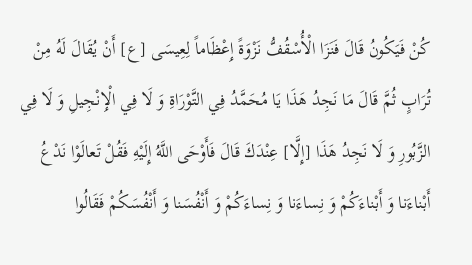كُنْ فَيَكُونُ قَالَ فَنَزَا الْأُسْقُفُّ نَزْوَةً إِعْظَاماً لِعِيسَى [ع] أَنْ يُقَالَ لَهُ مِنْ تُرَابٍ ثُمَّ قَالَ مَا نَجِدُ هَذَا يَا مُحَمَّدُ فِي التَّوْرَاةِ وَ لَا فِي الْإِنْجِيلِ وَ لَا فِي الزَّبُورِ وَ لَا نَجِدُ هَذَا [إِلَّا] عِنْدَكَ قَالَ فَأَوْحَى اللَّهُ إِلَيْهِ فَقُلْ تَعالَوْا نَدْعُ أَبْناءَنا وَ أَبْناءَكُمْ وَ نِساءَنا وَ نِساءَكُمْ وَ أَنْفُسَنا وَ أَنْفُسَكُمْ فَقَالُوا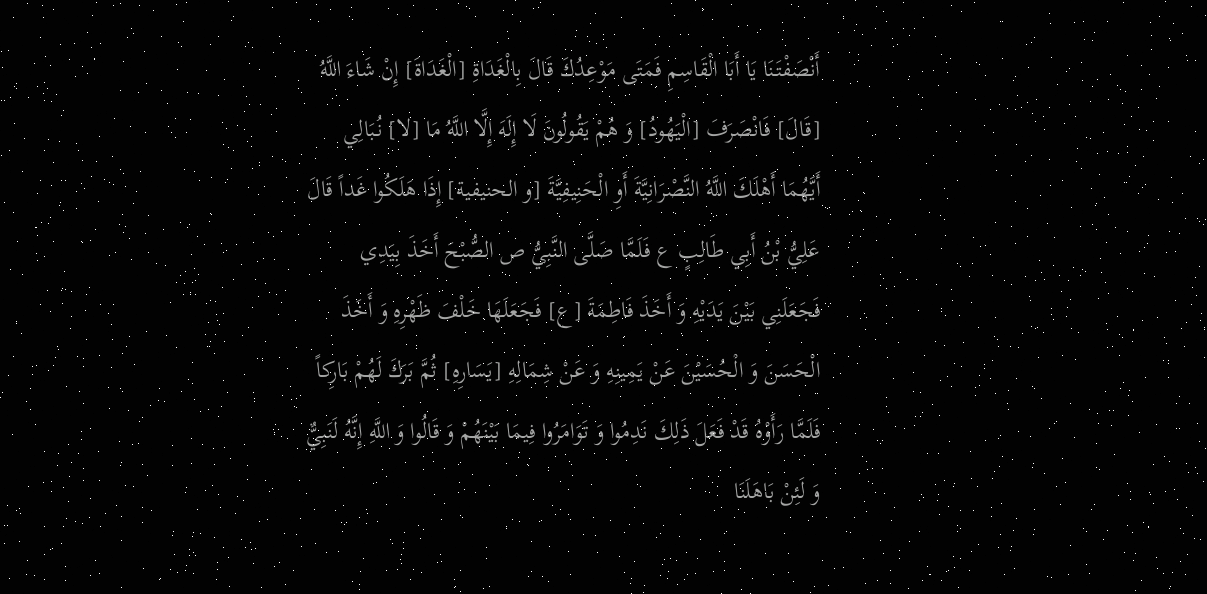أَنْصَفْتَنَا يَا أَبَا الْقَاسِمِ فَمَتَى مَوْعِدُكَ قَالَ بِالْغَدَاةِ [الْغَدَاةَ] إِنْ شَاءَ اللَّهُ [قَالَ] فَانْصَرَفَ [الْيَهُودُ] وَ هُمْ يَقُولُونَ لَا إِلَهَ إِلَّا اللَّهُ مَا [لا] نُبَالِي أَيَّهُمَا أَهْلَكَ اللَّهُ النَّصْرَانِيَّةَ أَوِ الْحَنِيفِيَّةَ [و الحنيفية] إِذَا هَلَكُوا غَداً قَالَ عَلِيُّ بْنُ أَبِي طَالِبٍ ع فَلَمَّا صَلَّى النَّبِيُّ ص الصُّبْحَ أَخَذَ بِيَدِي فَجَعَلَنِي بَيْنَ يَدَيْهِ وَ أَخَذَ فَاطِمَةَ [ع] فَجَعَلَهَا خَلْفَ ظَهْرِهِ وَ أَخَذَ الْحَسَنَ وَ الْحُسَيْنَ عَنْ يَمِينِهِ وَ عَنْ شِمَالِهِ [يَسَارِهِ] ثُمَّ بَرَكَ لَهُمْ بَارِكاً فَلَمَّا رَأَوْهُ قَدْ فَعَلَ ذَلِكَ نَدِمُوا وَ تَوَامَرُوا فِيمَا بَيْنَهُمْ وَ قَالُوا وَ اللَّهِ إِنَّهُ لَنَبِيٌّ وَ لَئِنْ بَاهَلَنَا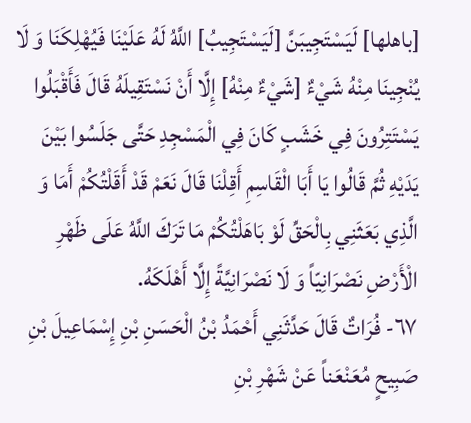[باهلها] لَيَسْتَجِيبَنَّ [لَيَسْتَجِيبُ] اللَّهُ لَهُ عَلَيْنَا فَيُهْلِكَنَا وَ لَا يُنْجِينَا مِنْهُ شَيْءٌ [شَيْءٌ مِنْهُ] إِلَّا أَنْ نَسْتَقِيلَهُ قَالَ فَأَقْبَلُوا يَسْتَتِرُونَ فِي خَشَبٍ كَانَ فِي الْمَسْجِدِ حَتَّى جَلَسُوا بَيْنَ يَدَيْهِ ثُمَّ قَالُوا يَا أَبَا الْقَاسِمِ أَقِلْنَا قَالَ نَعَمْ قَدْ أَقَلْتُكُمْ أَمَا وَ الَّذِي بَعَثَنِي بِالْحَقِّ لَوْ بَاهَلْتُكُمْ مَا تَرَكَ اللَّهُ عَلَى ظَهْرِ الْأَرْضِ نَصْرَانِيّاً وَ لَا نَصْرَانِيَّةً إِلَّا أَهْلَكَهُ.
٦٧- فُرَاتٌ قَالَ حَدَّثَنِي أَحْمَدُ بْنُ الْحَسَنِ بْنِ إِسْمَاعِيلَ بْنِ صَبِيحٍ مُعَنْعَناً عَنْ شَهْرِ بْنِ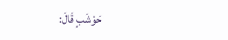حَوْشَبٍ قَالَ: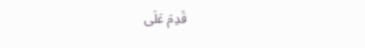قَدِمَ عَلَى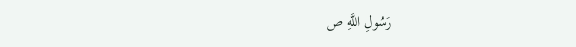رَسُولِ اللَّهِ ص